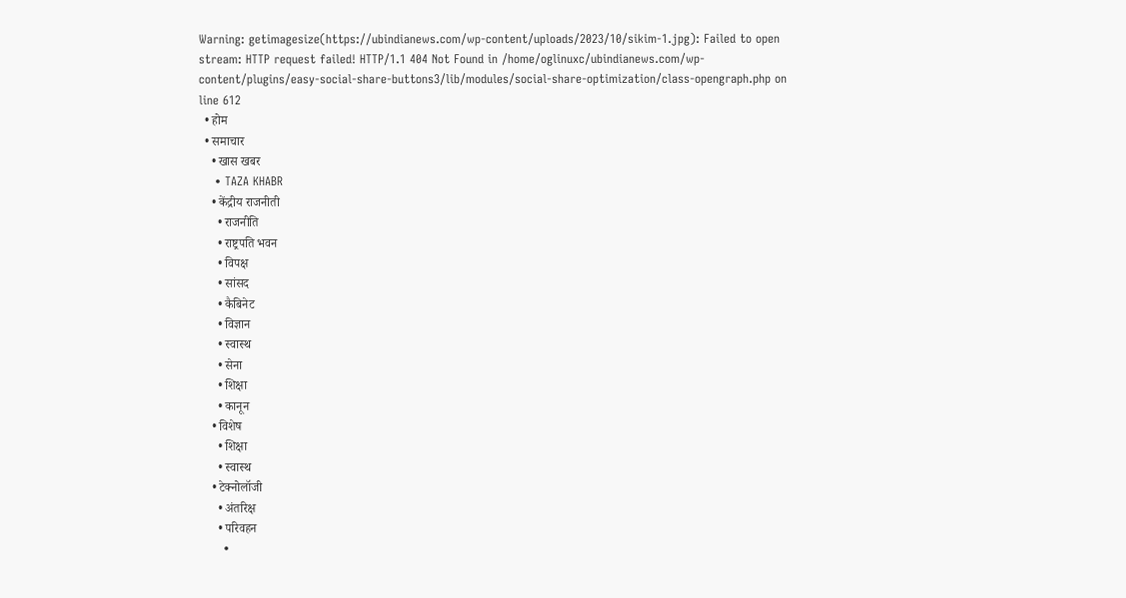Warning: getimagesize(https://ubindianews.com/wp-content/uploads/2023/10/sikim-1.jpg): Failed to open stream: HTTP request failed! HTTP/1.1 404 Not Found in /home/oglinuxc/ubindianews.com/wp-content/plugins/easy-social-share-buttons3/lib/modules/social-share-optimization/class-opengraph.php on line 612
  • होम
  • समाचार
    • खास खबर
    • TAZA KHABR
    • केंद्रीय राजनीती
      • राजनीति
      • राष्ट्रपति भवन
      • विपक्ष
      • सांसद
      • कैबिनेट
      • विज्ञान
      • स्वास्थ
      • सेना
      • शिक्षा
      • कानून
    • विशेष
      • शिक्षा
      • स्वास्थ
    • टेक्नोलॉजी
      • अंतरिक्ष
      • परिवहन
      •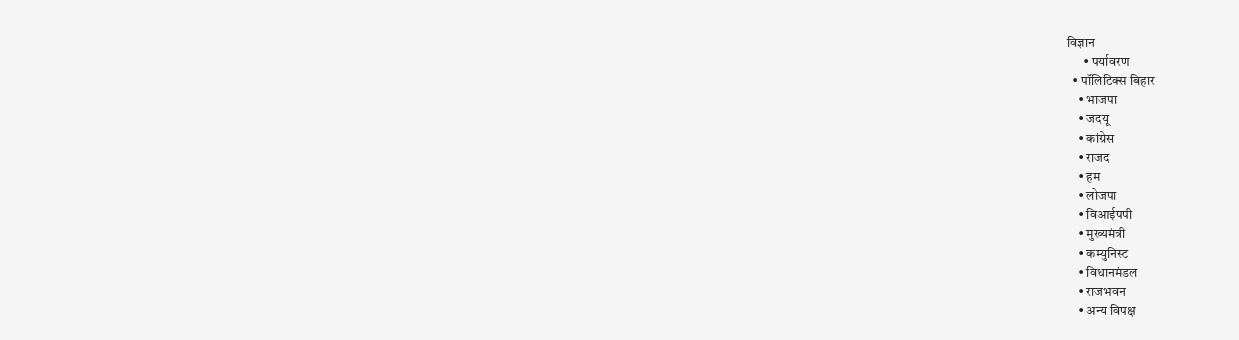विज्ञान
      • पर्यावरण
  • पॉलिटिक्स बिहार
    • भाजपा
    • जदयू
    • कांग्रेस
    • राजद
    • हम
    • लोजपा
    • विआईपपी
    • मुख्यमंत्री
    • कम्युनिस्ट
    • विधानमंडल
    • राजभवन
    • अन्य विपक्ष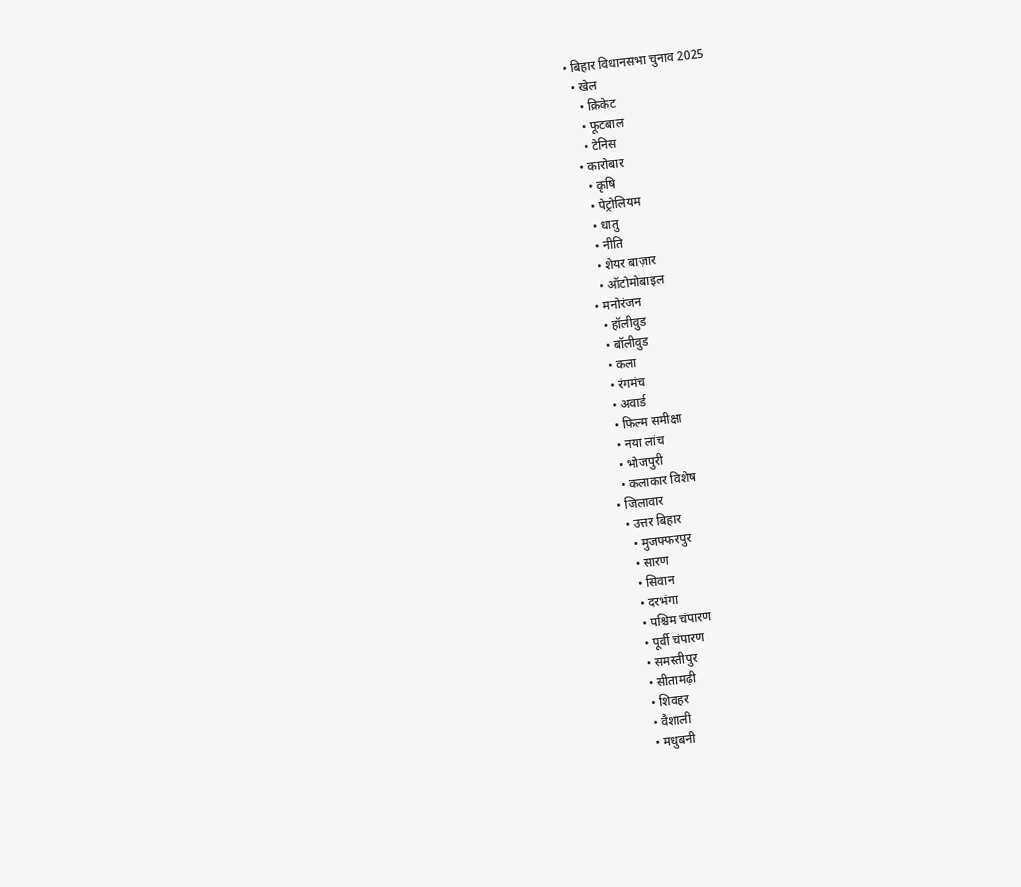• बिहार विधानसभा चुनाव 2025
  • खेल
    • क्रिकेट
    • फूटबाल
    • टेनिस
  • कारोबार
    • कृषि
    • पेट्रोलियम
    • धातु
    • नीति
    • शेयर बाज़ार
    • ऑटोमोबाइल
  • मनोरंजन
    • हॉलीवुड
    • बॉलीवुड
    • कला
    • रंगमंच
    • अवार्ड
    • फिल्म समीक्षा
    • नया लांच
    • भोजपुरी
    • कलाकार विशेष
  • जिलावार
    • उत्तर बिहार
      • मुजफ्फरपुर
      • सारण
      • सिवान
      • दरभंगा
      • पश्चिम चंपारण
      • पूर्वी चंपारण
      • समस्तीपुर
      • सीतामढ़ी
      • शिवहर
      • वैशाली
      • मधुबनी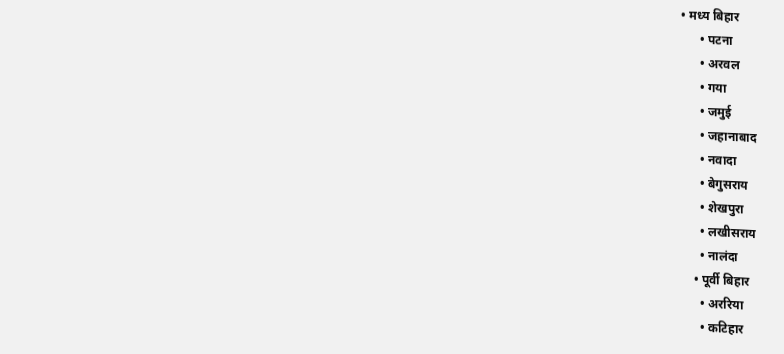• मध्य बिहार
      • पटना
      • अरवल
      • गया
      • जमुई
      • जहानाबाद
      • नवादा
      • बेगुसराय
      • शेखपुरा
      • लखीसराय
      • नालंदा
    • पूर्वी बिहार
      • अररिया
      • कटिहार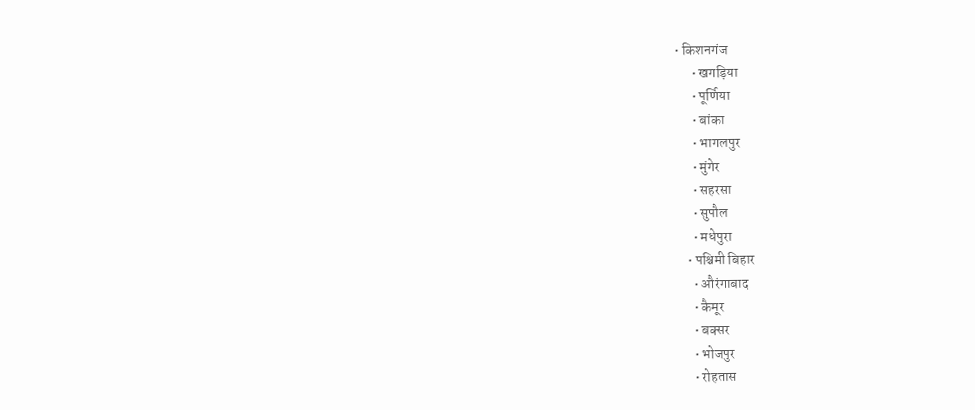• किशनगंज
      • खगड़िया
      • पूर्णिया
      • बांका
      • भागलपुर
      • मुंगेर
      • सहरसा
      • सुपौल
      • मधेपुरा
    • पश्चिमी बिहार
      • औरंगाबाद
      • कैमूर
      • बक्सर
      • भोजपुर
      • रोहतास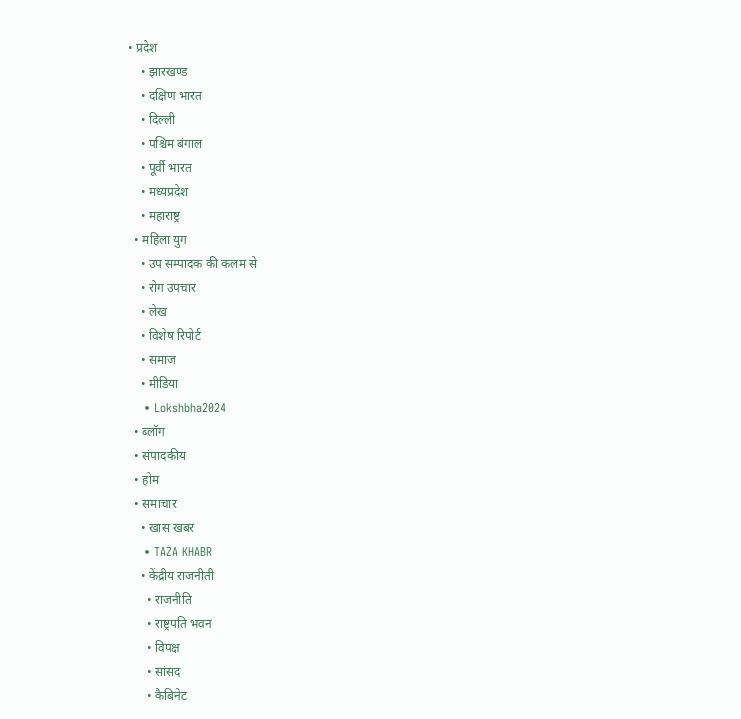• प्रदेश
    • झारखण्ड
    • दक्षिण भारत
    • दिल्ली
    • पश्चिम बंगाल
    • पूर्वी भारत
    • मध्यप्रदेश
    • महाराष्ट्र
  • महिला युग
    • उप सम्पादक की कलम से
    • रोग उपचार
    • लेख
    • विशेष रिपोर्ट
    • समाज
    • मीडिया
    • Lokshbha2024
  • ब्लॉग
  • संपादकीय
  • होम
  • समाचार
    • खास खबर
    • TAZA KHABR
    • केंद्रीय राजनीती
      • राजनीति
      • राष्ट्रपति भवन
      • विपक्ष
      • सांसद
      • कैबिनेट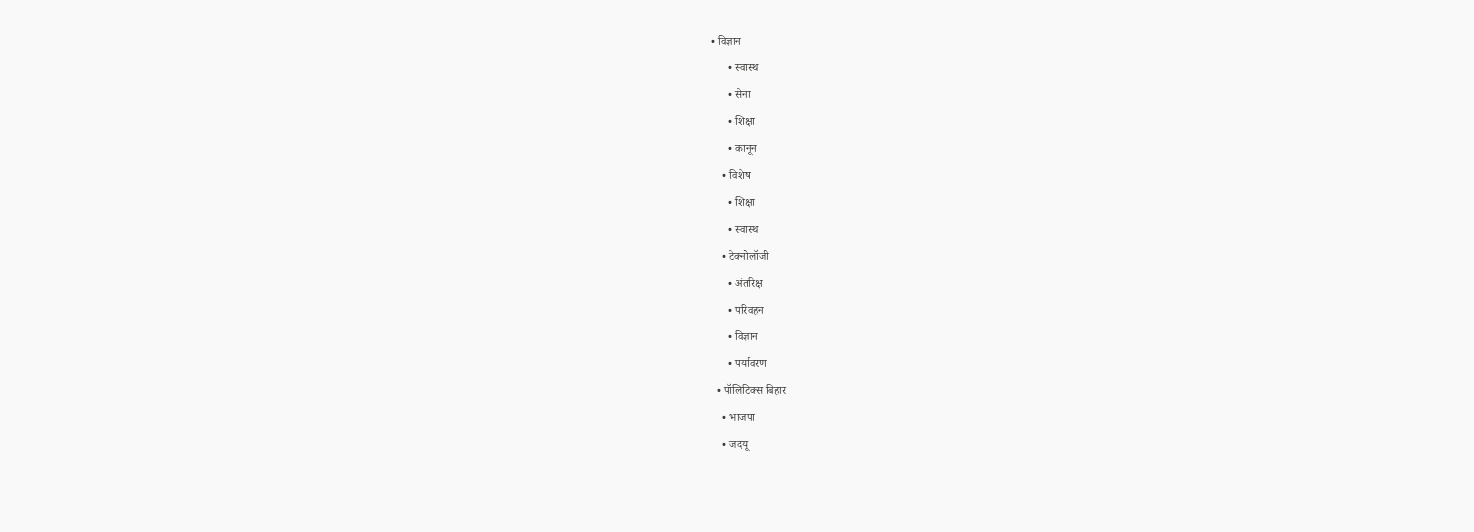• विज्ञान
      • स्वास्थ
      • सेना
      • शिक्षा
      • कानून
    • विशेष
      • शिक्षा
      • स्वास्थ
    • टेक्नोलॉजी
      • अंतरिक्ष
      • परिवहन
      • विज्ञान
      • पर्यावरण
  • पॉलिटिक्स बिहार
    • भाजपा
    • जदयू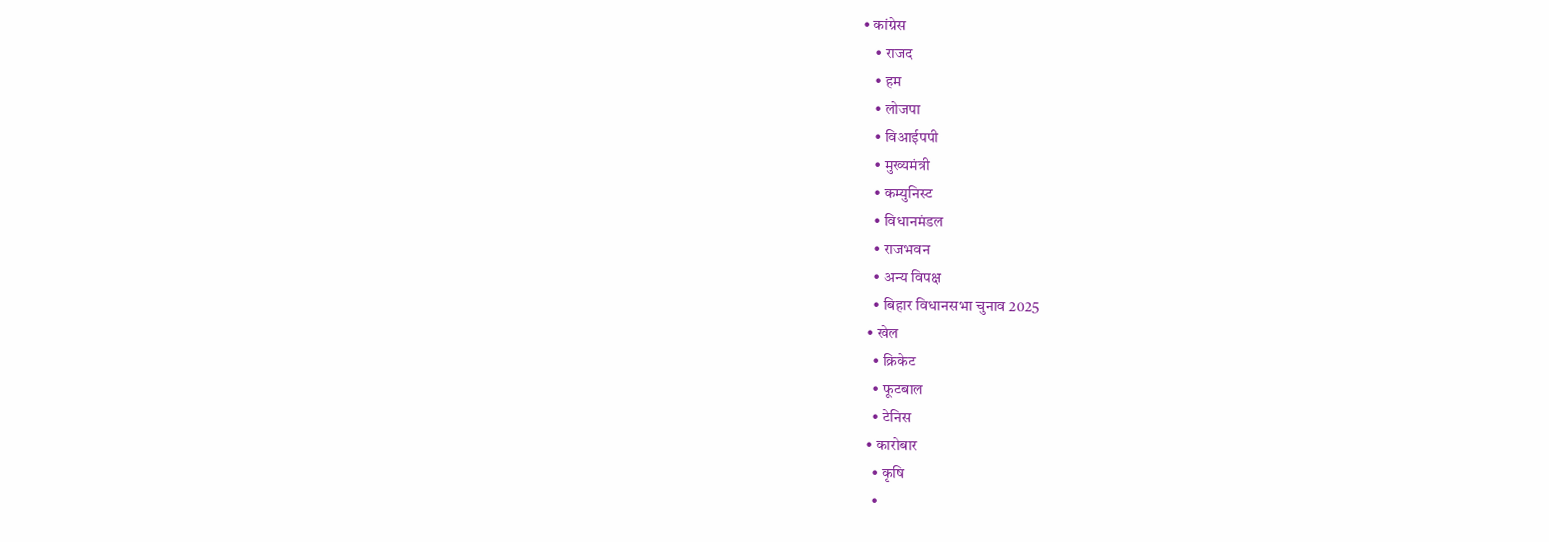• कांग्रेस
    • राजद
    • हम
    • लोजपा
    • विआईपपी
    • मुख्यमंत्री
    • कम्युनिस्ट
    • विधानमंडल
    • राजभवन
    • अन्य विपक्ष
    • बिहार विधानसभा चुनाव 2025
  • खेल
    • क्रिकेट
    • फूटबाल
    • टेनिस
  • कारोबार
    • कृषि
    •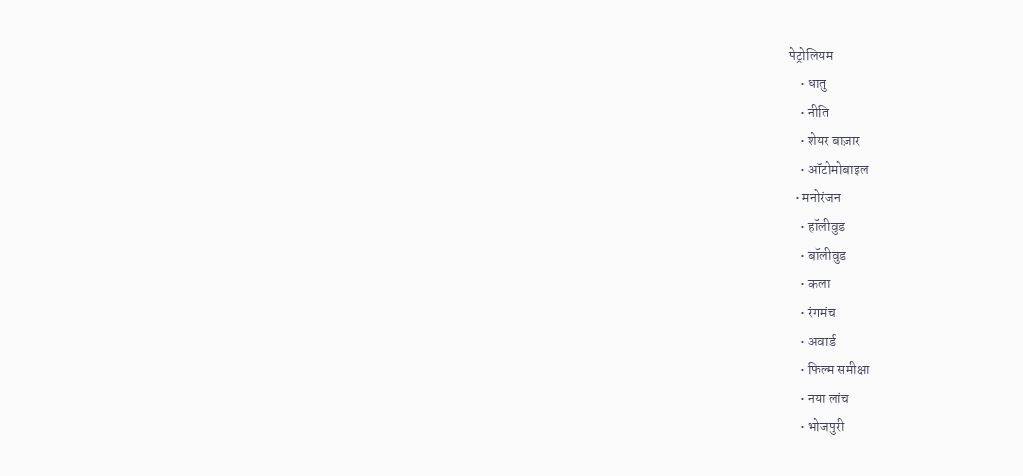पेट्रोलियम
    • धातु
    • नीति
    • शेयर बाज़ार
    • ऑटोमोबाइल
  • मनोरंजन
    • हॉलीवुड
    • बॉलीवुड
    • कला
    • रंगमंच
    • अवार्ड
    • फिल्म समीक्षा
    • नया लांच
    • भोजपुरी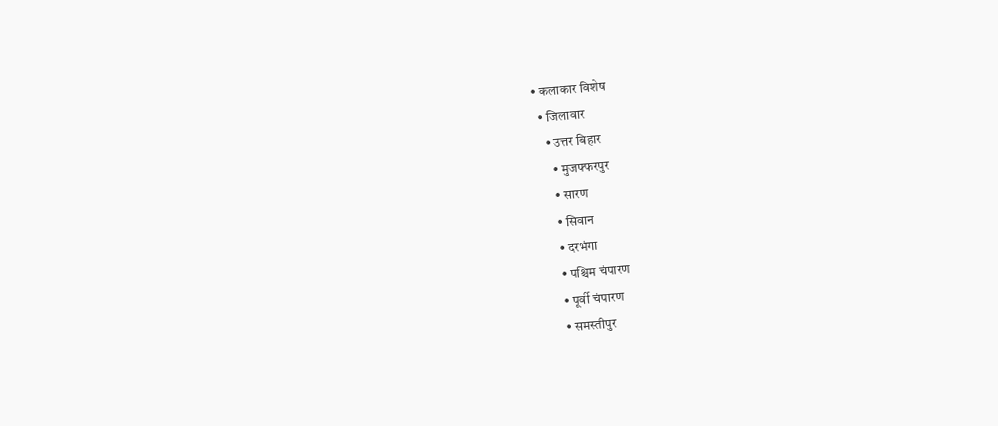• कलाकार विशेष
  • जिलावार
    • उत्तर बिहार
      • मुजफ्फरपुर
      • सारण
      • सिवान
      • दरभंगा
      • पश्चिम चंपारण
      • पूर्वी चंपारण
      • समस्तीपुर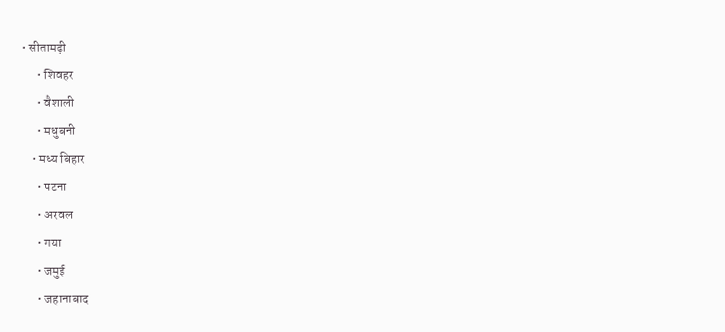• सीतामढ़ी
      • शिवहर
      • वैशाली
      • मधुबनी
    • मध्य बिहार
      • पटना
      • अरवल
      • गया
      • जमुई
      • जहानाबाद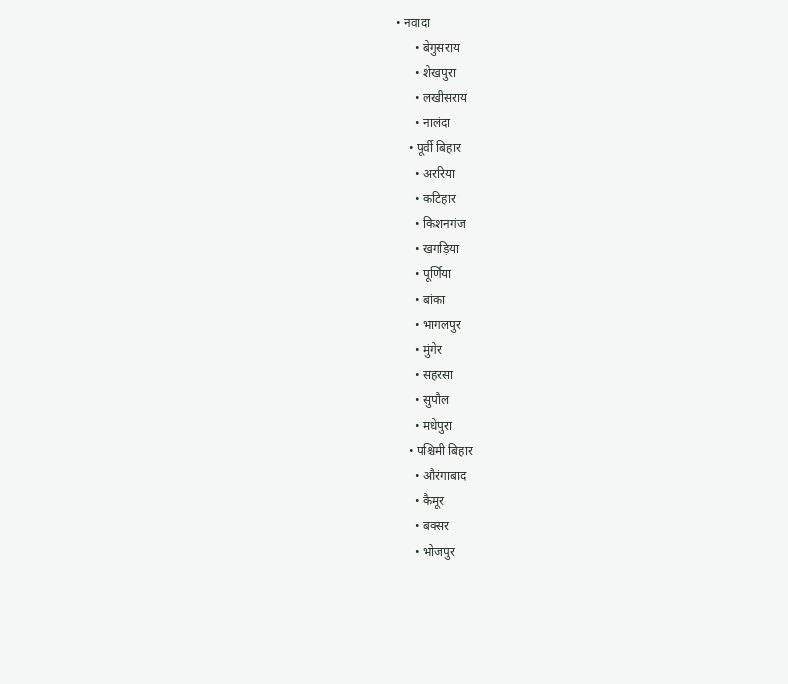• नवादा
      • बेगुसराय
      • शेखपुरा
      • लखीसराय
      • नालंदा
    • पूर्वी बिहार
      • अररिया
      • कटिहार
      • किशनगंज
      • खगड़िया
      • पूर्णिया
      • बांका
      • भागलपुर
      • मुंगेर
      • सहरसा
      • सुपौल
      • मधेपुरा
    • पश्चिमी बिहार
      • औरंगाबाद
      • कैमूर
      • बक्सर
      • भोजपुर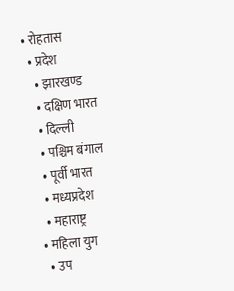• रोहतास
  • प्रदेश
    • झारखण्ड
    • दक्षिण भारत
    • दिल्ली
    • पश्चिम बंगाल
    • पूर्वी भारत
    • मध्यप्रदेश
    • महाराष्ट्र
  • महिला युग
    • उप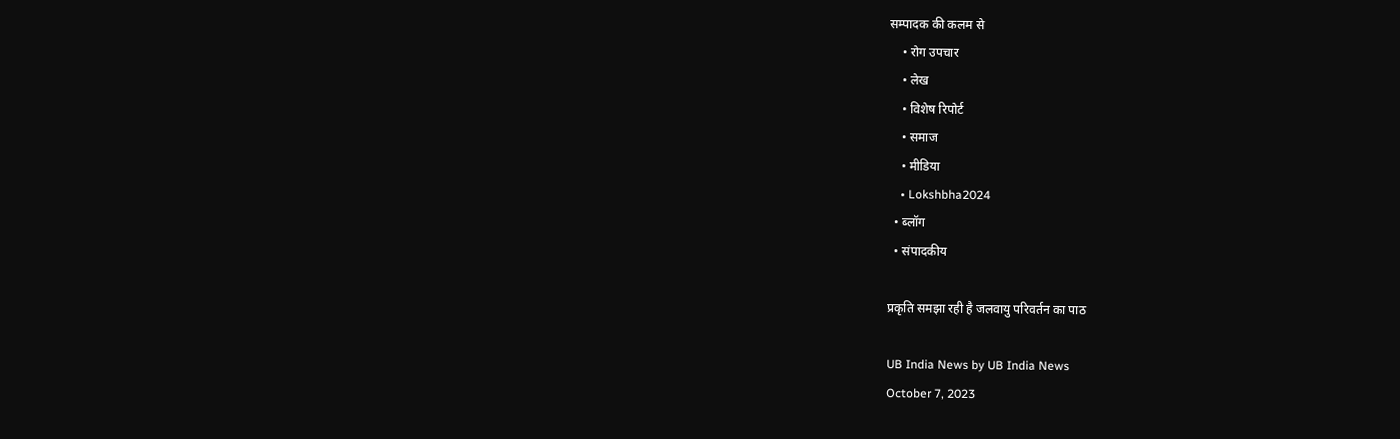सम्पादक की कलम से
    • रोग उपचार
    • लेख
    • विशेष रिपोर्ट
    • समाज
    • मीडिया
    • Lokshbha2024
  • ब्लॉग
  • संपादकीय

प्रकृति समझा रही है जलवायु परिवर्तन का पाठ

UB India News by UB India News
October 7, 2023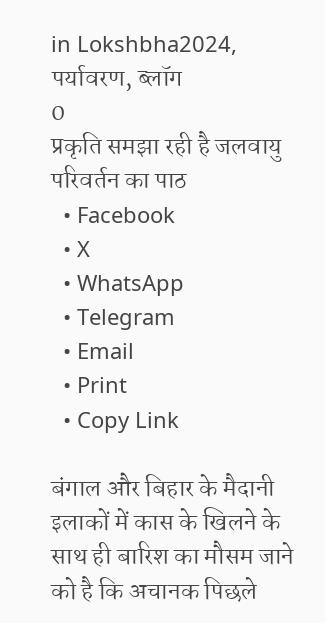in Lokshbha2024, पर्यावरण, ब्लॉग
0
प्रकृति समझा रही है जलवायु परिवर्तन का पाठ
  • Facebook
  • X
  • WhatsApp
  • Telegram
  • Email
  • Print
  • Copy Link

बंगाल और बिहार के मैदानी इलाकों में कास के खिलने के साथ ही बारिश का मौसम जाने को है कि अचानक पिछले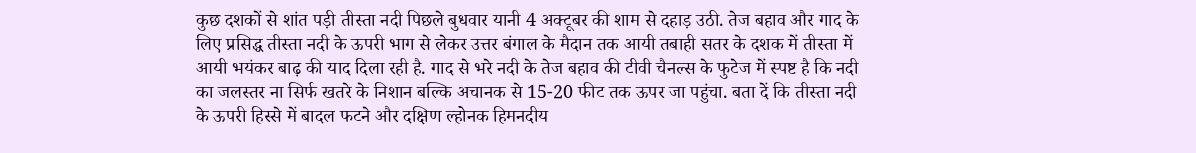कुछ दशकों से शांत पड़ी तीस्ता नदी पिछले बुधवार यानी 4 अक्टूबर की शाम से दहाड़ उठी. तेज बहाव और गाद के लिए प्रसिद्ध तीस्ता नदी के ऊपरी भाग से लेकर उत्तर बंगाल के मैदान तक आयी तबाही सतर के दशक में तीस्ता में आयी भयंकर बाढ़ की याद दिला रही है. गाद से भरे नदी के तेज बहाव की टीवी चैनल्स के फुटेज में स्पष्ट है कि नदी का जलस्तर ना सिर्फ खतरे के निशान बल्कि अचानक से 15-20 फीट तक ऊपर जा पहुंचा. बता दें कि तीस्ता नदी के ऊपरी हिस्से में बादल फटने और दक्षिण ल्होनक हिमनदीय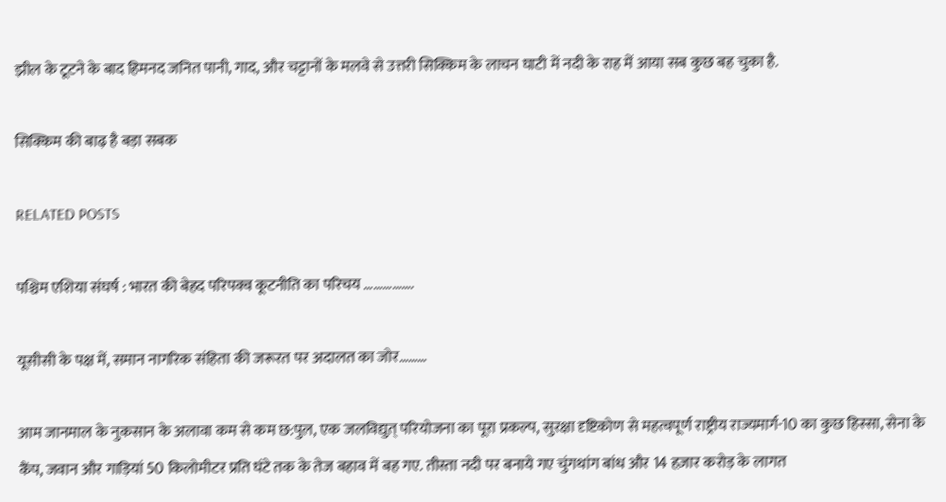झील के टूटने के बाद हिमनद जनित पानी, गाद, और चट्टानों के मलवे से उत्तरी सिक्किम के लाचन घाटी में नदी के राह में आया सब कुछ बह चुका है.

सिक्किम की बाढ़ है बड़ा सबक

RELATED POSTS

पश्चिम एशिया संघर्ष : भारत की बेहद परिपक्व कूटनीति का परिचय …………….

यूसीसी के पक्ष में, समान नागरिक संहिता की जरूरत पर अदालत का जोर………

आम जानमाल के नुकसान के अलावा कम से कम छ:पुल, एक जलविद्युत् परियोजना का पूरा प्रकल्प, सुरक्षा दृष्टिकोण से महत्वपूर्ण राष्ट्रीय राज्यमार्ग-10 का कुछ हिस्सा, सेना के कैंप, जवान और गाड़ियां 50 किलोमीटर प्रति घंटे तक के तेज बहाव में बह गए. तीस्ता नदी पर बनाये गए चुंगथांग बांध और 14 हज़ार करोड़ के लागत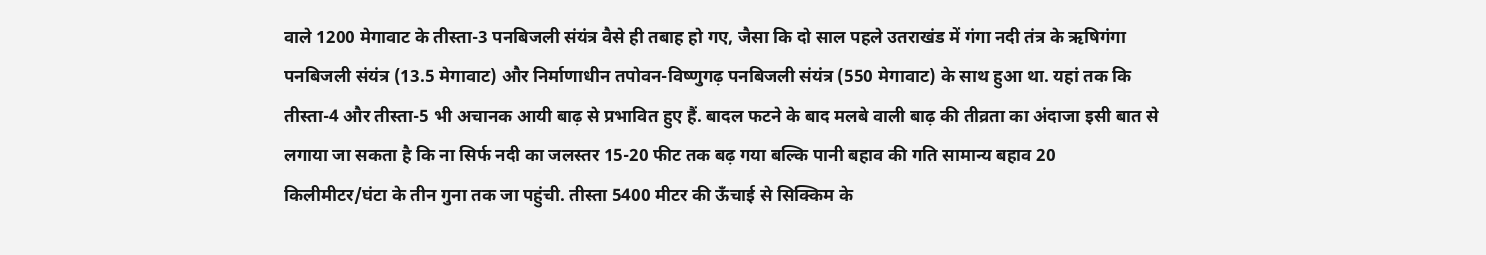वाले 1200 मेगावाट के तीस्ता-3 पनबिजली संयंत्र वैसे ही तबाह हो गए, जैसा कि दो साल पहले उतराखंड में गंगा नदी तंत्र के ऋषिगंगा पनबिजली संयंत्र (13.5 मेगावाट) और निर्माणाधीन तपोवन-विष्णुगढ़ पनबिजली संयंत्र (550 मेगावाट) के साथ हुआ था. यहां तक कि तीस्ता-4 और तीस्ता-5 भी अचानक आयी बाढ़ से प्रभावित हुए हैं. बादल फटने के बाद मलबे वाली बाढ़ की तीव्रता का अंदाजा इसी बात से लगाया जा सकता है कि ना सिर्फ नदी का जलस्तर 15-20 फीट तक बढ़ गया बल्कि पानी बहाव की गति सामान्य बहाव 20 किलीमीटर/घंटा के तीन गुना तक जा पहुंची. तीस्ता 5400 मीटर की ऊँचाई से सिक्किम के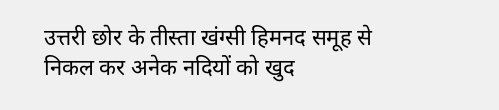उत्तरी छोर के तीस्ता खंग्सी हिमनद समूह से निकल कर अनेक नदियों को खुद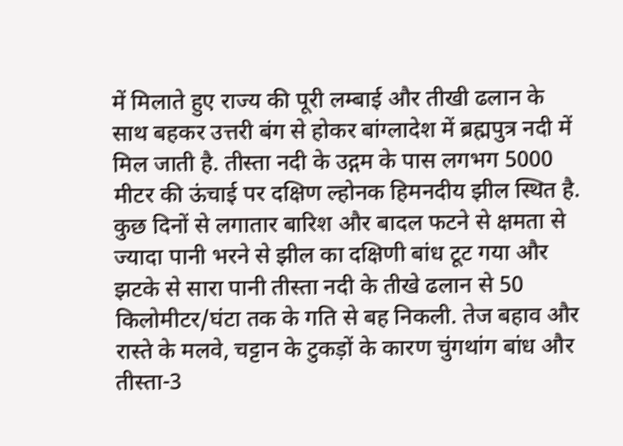में मिलाते हुए राज्य की पूरी लम्बाई और तीखी ढलान के साथ बहकर उत्तरी बंग से होकर बांग्लादेश में ब्रह्मपुत्र नदी में मिल जाती है. तीस्ता नदी के उद्गम के पास लगभग 5000 मीटर की ऊंचाई पर दक्षिण ल्होनक हिमनदीय झील स्थित है. कुछ दिनों से लगातार बारिश और बादल फटने से क्षमता से ज्यादा पानी भरने से झील का दक्षिणी बांध टूट गया और झटके से सारा पानी तीस्ता नदी के तीखे ढलान से 50 किलोमीटर/घंटा तक के गति से बह निकली. तेज बहाव और रास्ते के मलवे, चट्टान के टुकड़ों के कारण चुंगथांग बांध और तीस्ता-3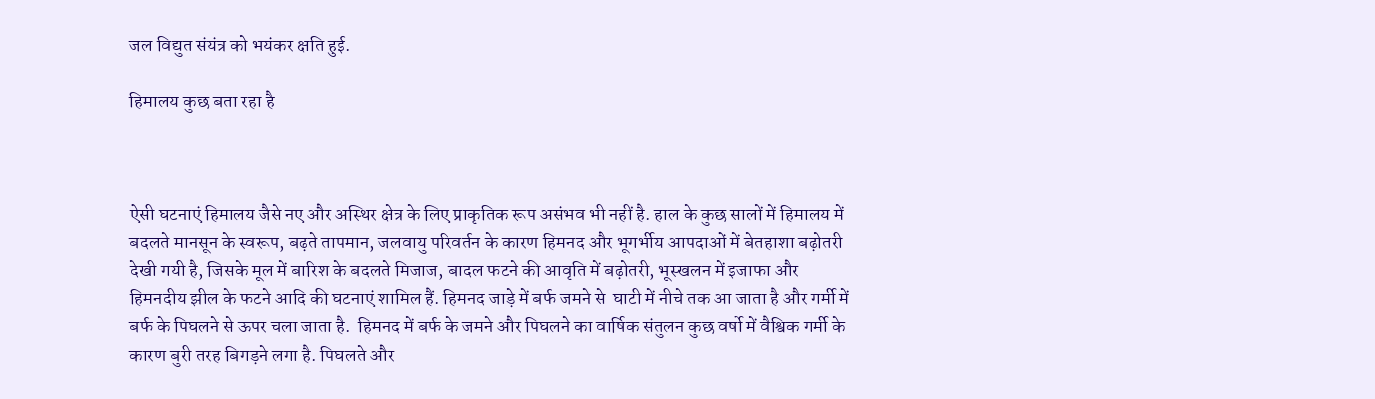जल विद्युत संयंत्र को भयंकर क्षति हुई.

हिमालय कुछ बता रहा है



ऐसी घटनाएं हिमालय जैसे नए और अस्थिर क्षेत्र के लिए प्राकृतिक रूप असंभव भी नहीं है. हाल के कुछ सालों में हिमालय में बदलते मानसून के स्वरूप, बढ़ते तापमान, जलवायु परिवर्तन के कारण हिमनद और भूगर्भीय आपदाओं में बेतहाशा बढ़ोतरी देखी गयी है, जिसके मूल में बारिश के बदलते मिजाज, बादल फटने की आवृति में बढ़ोतरी, भूस्खलन में इजाफा और हिमनदीय झील के फटने आदि की घटनाएं शामिल हैं. हिमनद जाड़े में बर्फ जमने से  घाटी में नीचे तक आ जाता है और गर्मी में बर्फ के पिघलने से ऊपर चला जाता है.  हिमनद में बर्फ के जमने और पिघलने का वार्षिक संतुलन कुछ वर्षो में वैश्विक गर्मी के कारण बुरी तरह बिगड़ने लगा है. पिघलते और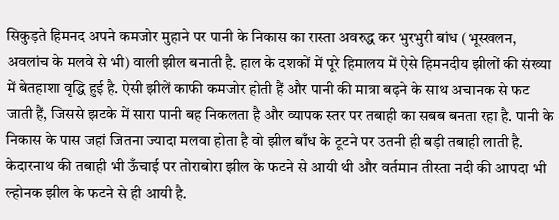सिकुड़ते हिमनद अपने कमजोर मुहाने पर पानी के निकास का रास्ता अवरुद्ध कर भुरभुरी बांध (भूस्खलन, अवलांच के मलवे से भी) वाली झील बनाती है. हाल के दशकों में पूरे हिमालय में ऐसे हिमनदीय झीलों की संख्या में बेतहाशा वृद्धि हुई है. ऐसी झीलें काफी कमजोर होती हैं और पानी की मात्रा बढ़ने के साथ अचानक से फट जाती हैं, जिससे झटके में सारा पानी बह निकलता है और व्यापक स्तर पर तबाही का सबब बनता रहा है. पानी के निकास के पास जहां जितना ज्यादा मलवा होता है वो झील बाँध के टूटने पर उतनी ही बड़ी तबाही लाती है. केदारनाथ की तबाही भी ऊँचाई पर तोराबोरा झील के फटने से आयी थी और वर्तमान तीस्ता नदी की आपदा भी ल्होनक झील के फटने से ही आयी है.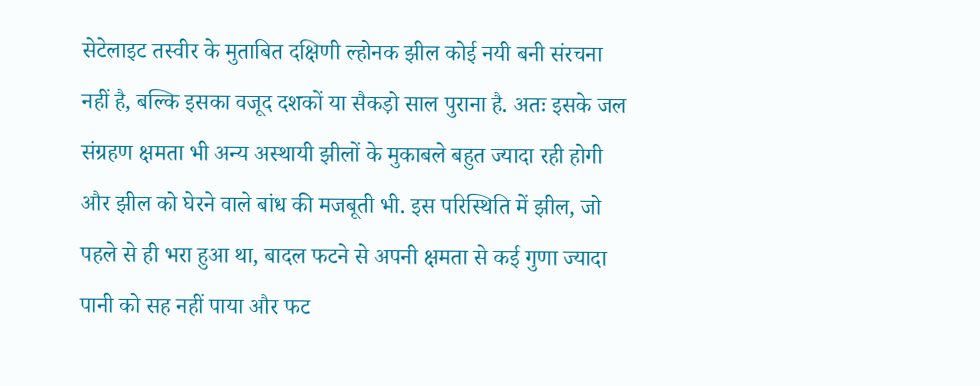सेटेलाइट तस्वीर के मुताबित दक्षिणी ल्होनक झील कोई नयी बनी संरचना नहीं है, बल्कि इसका वजूद दशकों या सैकड़ो साल पुराना है. अतः इसके जल संग्रहण क्षमता भी अन्य अस्थायी झीलों के मुकाबले बहुत ज्यादा रही होगी और झील को घेरने वाले बांध की मजबूती भी. इस परिस्थिति में झील, जो पहले से ही भरा हुआ था, बादल फटने से अपनी क्षमता से कई गुणा ज्यादा पानी को सह नहीं पाया और फट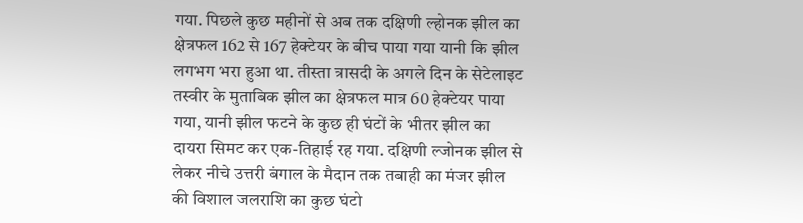गया. पिछले कुछ महीनों से अब तक दक्षिणी ल्होनक झील का क्षेत्रफल 162 से 167 हेक्टेयर के बीच पाया गया यानी कि झील लगभग भरा हुआ था. तीस्ता त्रासदी के अगले दिन के सेटेलाइट तस्वीर के मुताबिक झील का क्षेत्रफल मात्र 60 हेक्टेयर पाया गया, यानी झील फटने के कुछ ही घंटों के भीतर झील का दायरा सिमट कर एक-तिहाई रह गया. दक्षिणी ल्जोनक झील से लेकर नीचे उत्तरी बंगाल के मैदान तक तबाही का मंजर झील की विशाल जलराशि का कुछ घंटो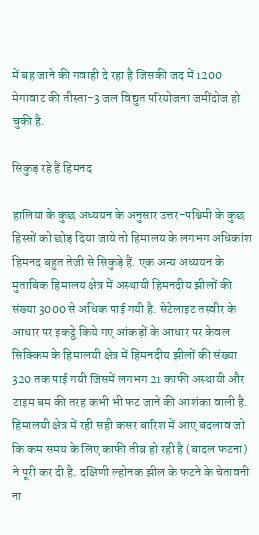में बह जाने की गवाही दे रहा है जिसकी जद में 1200 मेगावाट की तीस्ता-3 जल विद्युत परियोजना जमींदोज हो चुकी है.

सिकुड़ रहे हैं हिमनद

हालिया के कुछ अध्ययन के अनुसार उत्तर-पश्चिमी के कुछ हिस्सों को छोड़ दिया जाये तो हिमालय के लगभग अधिकांश हिमनद बहुत तेजी से सिकुड़े हैं. एक अन्य अध्ययन के मुताबिक हिमालय क्षेत्र में अस्थायी हिमनदीय झीलों की संख्या 3000 से अधिक पाई गयी है. सेटेलाइट तस्वीर के आधार पर इकट्ठे किये गए आंकड़ों के आधार पर केवल सिक्किम के हिमालयी क्षेत्र में हिमनदीय झीलों की संख्या 320 तक पाई गयी जिसमें लगभग 21 काफी अस्थायी और टाइम बम की तरह कभी भी फट जाने की आशंका वाली है. हिमालयी क्षेत्र में रही सही कसर बारिश में आए बदलाव जो कि कम समय के लिए काफी तीव्र हो रही है (बादल फटना) ने पूरी कर दी है. दक्षिणी ल्होनक झील के फटने के चेतावनी ना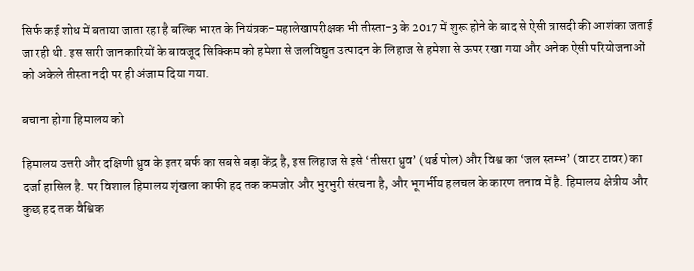सिर्फ कई शोध में बताया जाता रहा है बल्कि भारत के नियंत्रक-महालेखापरीक्षक भी तीस्ता-3 के 2017 में शुरू होने के बाद से ऐसी त्रासदी की आशंका जताई जा रही थी. इस सारी जानकारियों के बावजूद सिक्किम को हमेशा से जलविद्युत उत्पादन के लिहाज से हमेशा से ऊपर रखा गया और अनेक ऐसी परियोजनाओं को अकेले तीस्ता नदी पर ही अंजाम दिया गया.

बचाना होगा हिमालय को

हिमालय उत्तरी और दक्षिणी ध्रुव के इतर बर्फ का सबसे बड़ा केंद्र है, इस लिहाज से इसे ‘तीसरा ध्रुव’ (थर्ड पोल) और विश्व का ‘जल स्तम्भ’ (वाटर टावर) का दर्जा हासिल है. पर विशाल हिमालय शृंखला काफी हद तक कमजोर और भुरभुरी संरचना है, और भूगर्भीय हलचल के कारण तनाव में है. हिमालय क्षेत्रीय और कुछ हद तक वैश्विक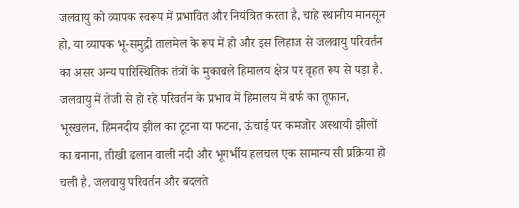जलवायु को व्यापक स्वरूप में प्रभावित और नियंत्रित करता है, चाहे स्थानीय मानसून हो, या व्यापक भू-समुद्री तालमेल के रूप में हो और इस लिहाज से जलवायु परिवर्तन का असर अन्य पारिस्थितिक तंत्रों के मुकाबले हिमालय क्षेत्र पर वृहत रूप से पड़ा है. जलवायु में तेजी से हो रहे परिवर्तन के प्रभाव में हिमालय में बर्फ का तूफान, भूस्खलन, हिमनदीय झील का टूटना या फटना, ऊंचाई पर कमजोर अस्थायी झीलों का बनाना, तीखी ढलान वाली नदी और भूगर्भीय हलचल एक सामान्य सी प्रक्रिया हो चली है. जलवायु परिवर्तन और बदलते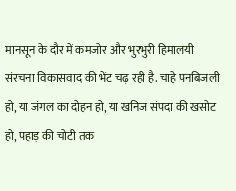मानसून के दौर में कमजोर और भुरभुरी हिमालयी संरचना विकासवाद की भेंट चढ़ रही है. चाहे पनबिजली हो, या जंगल का दोहन हो, या खनिज संपदा की खसोट हो, पहाड़ की चोटी तक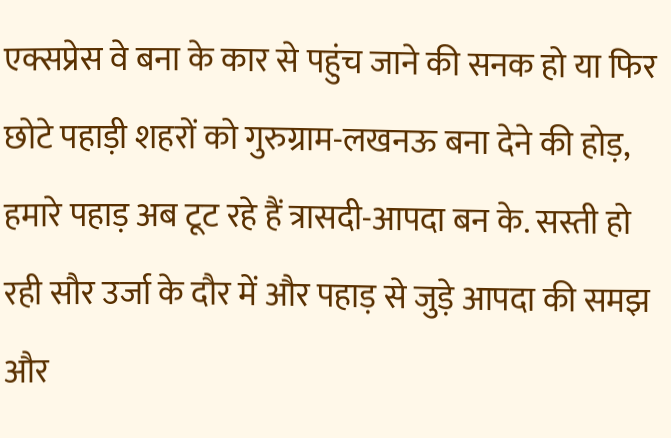एक्सप्रेस वे बना के कार से पहुंच जाने की सनक हो या फिर छोटे पहाड़ी शहरों को गुरुग्राम-लखनऊ बना देने की होड़, हमारे पहाड़ अब टूट रहे हैं त्रासदी-आपदा बन के. सस्ती हो रही सौर उर्जा के दौर में और पहाड़ से जुड़े आपदा की समझ और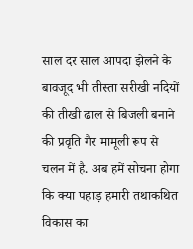साल दर साल आपदा झेलने के बावजूद भी तीस्ता सरीखी नदियों की तीखी ढाल से बिजली बनाने की प्रवृति गैर मामूली रूप से चलन में है. अब हमें सोचना होगा कि क्या पहाड़ हमारी तथाकथित विकास का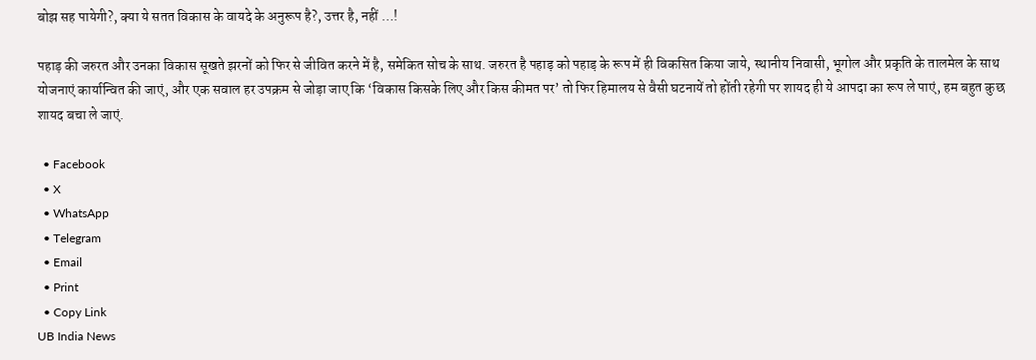बोझ सह पायेगी?, क्या ये सतत विकास के वायदे के अनुरूप है?, उत्तर है, नहीं …!

पहाड़ की जरुरत और उनका विकास सूखते झरनों को फिर से जीवित करने में है, समेकित सोच के साथ. जरुरत है पहाड़ को पहाड़ के रूप में ही विकसित किया जाये, स्थानीय निवासी, भूगोल और प्रकृति के तालमेल के साथ योजनाएं कार्यान्वित की जाएं, और एक सवाल हर उपक्रम से जोड़ा जाए कि ‘विकास किसके लिए और किस कीमत पर’ तो फिर हिमालय से वैसी घटनायें तो होंती रहेगी पर शायद ही ये आपदा का रूप ले पाएं, हम बहुत कुछ शायद बचा ले जाएं.

  • Facebook
  • X
  • WhatsApp
  • Telegram
  • Email
  • Print
  • Copy Link
UB India News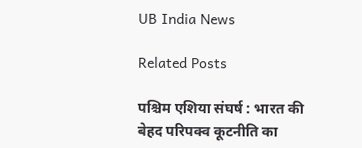UB India News

Related Posts

पश्चिम एशिया संघर्ष : भारत की बेहद परिपक्व कूटनीति का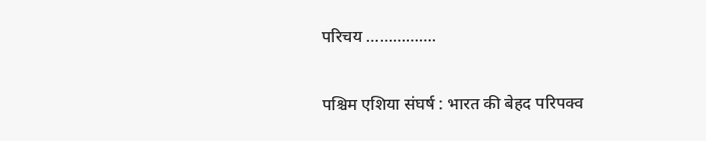परिचय …………….

पश्चिम एशिया संघर्ष : भारत की बेहद परिपक्व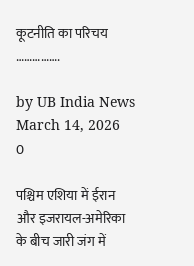कूटनीति का परिचय …………….

by UB India News
March 14, 2026
0

पश्चिम एशिया में ईरान और इजरायल-अमेरिका के बीच जारी जंग में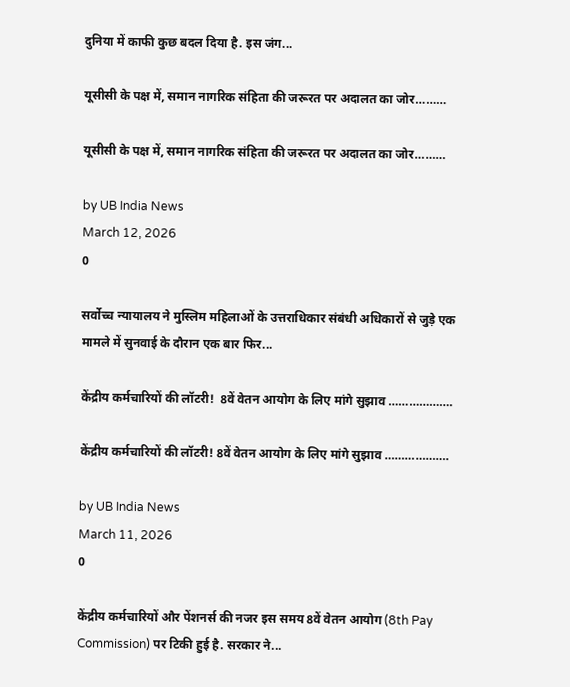दुनिया में काफी कुछ बदल दिया है. इस जंग...

यूसीसी के पक्ष में, समान नागरिक संहिता की जरूरत पर अदालत का जोर………

यूसीसी के पक्ष में, समान नागरिक संहिता की जरूरत पर अदालत का जोर………

by UB India News
March 12, 2026
0

सर्वोच्च न्यायालय ने मुस्लिम महिलाओं के उत्तराधिकार संबंधी अधिकारों से जुड़े एक मामले में सुनवाई के दौरान एक बार फिर...

केंद्रीय कर्मचारियों की लॉटरी!  8वें वेतन आयोग के लिए मांगे सुझाव ……………….

केंद्रीय कर्मचारियों की लॉटरी! 8वें वेतन आयोग के लिए मांगे सुझाव ……………….

by UB India News
March 11, 2026
0

केंद्रीय कर्मचारियों और पेंशनर्स की नजर इस समय 8वें वेतन आयोग (8th Pay Commission) पर टिकी हुई है. सरकार ने...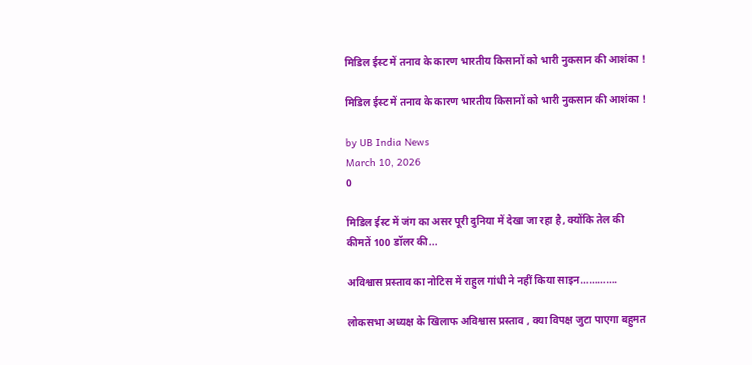मिडिल ईस्‍ट में तनाव के कारण भारतीय किसानों को भारी नुकसान की आशंका !

मिडिल ईस्‍ट में तनाव के कारण भारतीय किसानों को भारी नुकसान की आशंका !

by UB India News
March 10, 2026
0

मिडिल ईस्‍ट में जंग का असर पूरी दुनिया में देखा जा रहा है, क्‍योंकि तेल की कीमतें 100 डॉलर की...

अविश्वास प्रस्ताव का नोटिस में राहुल गांधी ने नहीं किया साइन………….

लोकसभा अध्यक्ष के खिलाफ अविश्वास प्रस्ताव , क्या विपक्ष जुटा पाएगा बहुमत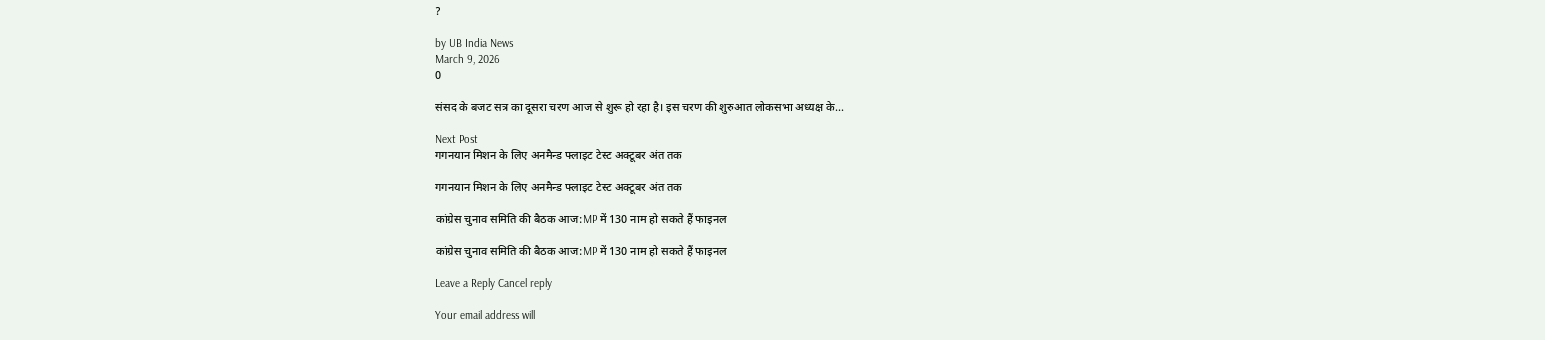?

by UB India News
March 9, 2026
0

संसद के बजट सत्र का दूसरा चरण आज से शुरू हो रहा है। इस चरण की शुरुआत लोकसभा अध्यक्ष के...

Next Post
गगनयान मिशन के लिए अनमैन्ड फ्लाइट टेस्ट अक्टूबर अंत तक

गगनयान मिशन के लिए अनमैन्ड फ्लाइट टेस्ट अक्टूबर अंत तक

कांग्रेस चुनाव समिति की बैठक आज:MP में 130 नाम हो सकते हैं फाइनल

कांग्रेस चुनाव समिति की बैठक आज:MP में 130 नाम हो सकते हैं फाइनल

Leave a Reply Cancel reply

Your email address will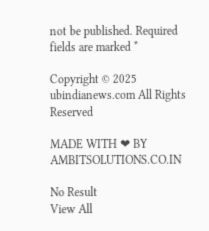not be published. Required fields are marked *

Copyright © 2025 ubindianews.com All Rights Reserved

MADE WITH ❤ BY AMBITSOLUTIONS.CO.IN

No Result
View All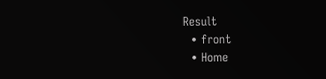Result
  • front
  • Home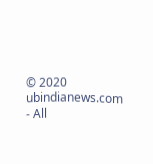© 2020 ubindianews.com - All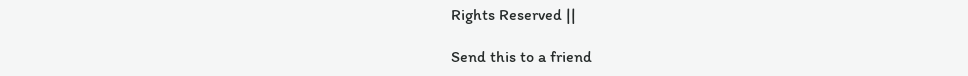Rights Reserved ||

Send this to a friend